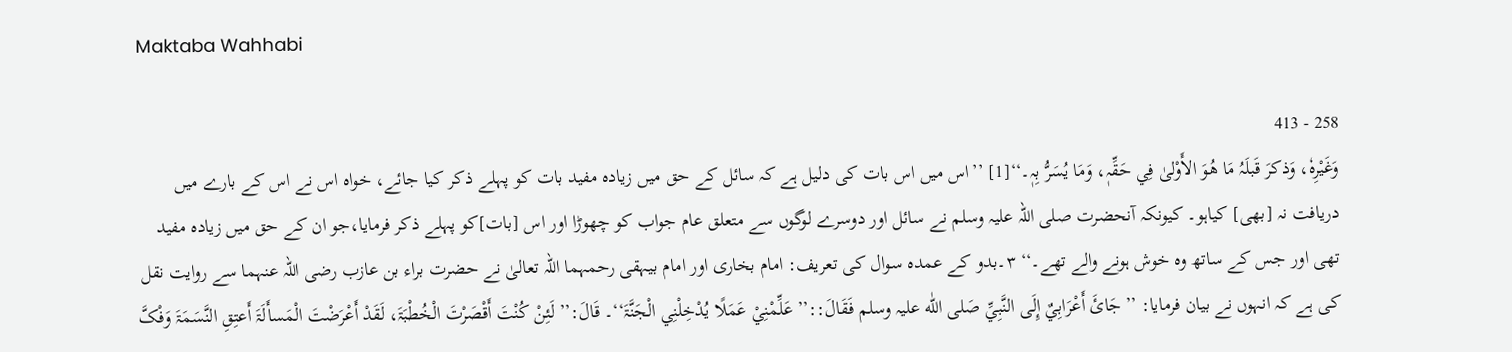Maktaba Wahhabi

258 - 413
وَغَیْرِہٗ، وَذکرَ قَبلَہُ مَا ھُوَ الأَوْلیٰ فِي حَقِّہٖ، وَمَا یُسَرُّ بِہٖ۔‘‘[1] ’’اس میں اس بات کی دلیل ہے کہ سائل کے حق میں زیادہ مفید بات کو پہلے ذکر کیا جائے، خواہ اس نے اس کے بارے میں دریافت نہ [بھی] کیاہو۔ کیونکہ آنحضرت صلی اللہ علیہ وسلم نے سائل اور دوسرے لوگوں سے متعلق عام جواب کو چھوڑا اور اس [بات]کو پہلے ذکر فرمایا،جو ان کے حق میں زیادہ مفید تھی اور جس کے ساتھ وہ خوش ہونے والے تھے۔‘‘ ۳۔بدو کے عمدہ سوال کی تعریف: امام بخاری اور امام بیہقی رحمہما اللہ تعالیٰ نے حضرت براء بن عازب رضی اللہ عنہما سے روایت نقل کی ہے کہ انہوں نے بیان فرمایا: ’’جَائَ أَعْرَابِيٌ إِلَی النَّبِيِّ صَلی اللّٰه علیہ وسلم فَقَالَ::’’ عَلِّمْنِيْ عَمَلًا یُدْخِلْنِي الْجَنَّۃَ‘‘۔ قَالَ:’’ لَئِنْ کُنْتَ أَقْصَرْتَ الْخُطْبَۃَ، لَقَدْ أَعْرَضْتَ الْمَسأَلَۃَ أَعتِقِ النَّسَمَۃَ وَفْکَّ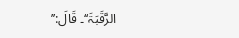الرَّقَبَۃَ‘‘۔ قَالَ:’’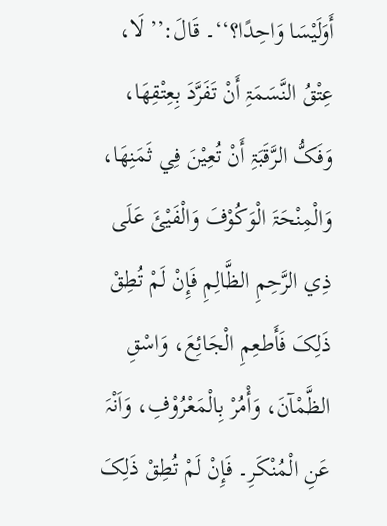أَوَلَیْسَا وَاحِدًا؟‘‘۔ قَالَ:’’ لَا، عِتْقُ النَّسَمَۃِ أَنْ تَفَرَّدَ بِعِتْقِھَا، وَفَکُّ الرَّقَبَۃِ أَنْ تُعِیْنَ فِي ثَمَنِھَا، وَالْمِنْحَۃَ الْوَکُوْفَ وَالْفَيْئَ عَلَی ذِي الرَّحِمِ الظَّالِمِ فَإِنْ لَمْ تُطِقْ ذَلِکَ فَأَطعِمِ الْجَائِعَ، وَاسْقِ الظَّمْآنَ، وَأْمُرْ بِالْمَعْرُوْفِ، وَاَنْہَ عَنِ الْمُنْکَرِ۔ فَإِنْ لَمْ تُطِقْ ذَلِکَ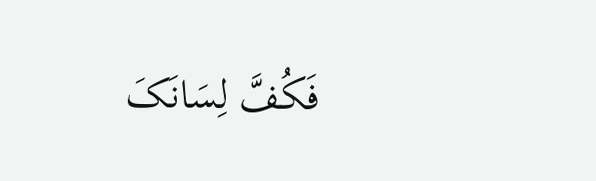فَکُفَّ لِسَانَکَ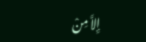إِلاَّ مِنْ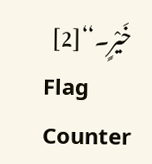خَیْرٍ۔‘‘[2]
Flag Counter